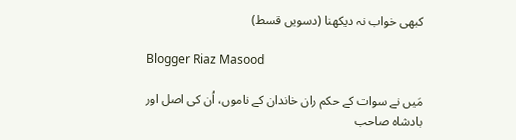کبھی خواب نہ دیکھنا (دسویں قسط)

Blogger Riaz Masood

مَیں نے سوات کے حکم ران خاندان کے ناموں، اُن کی اصل اور بادشاہ صاحب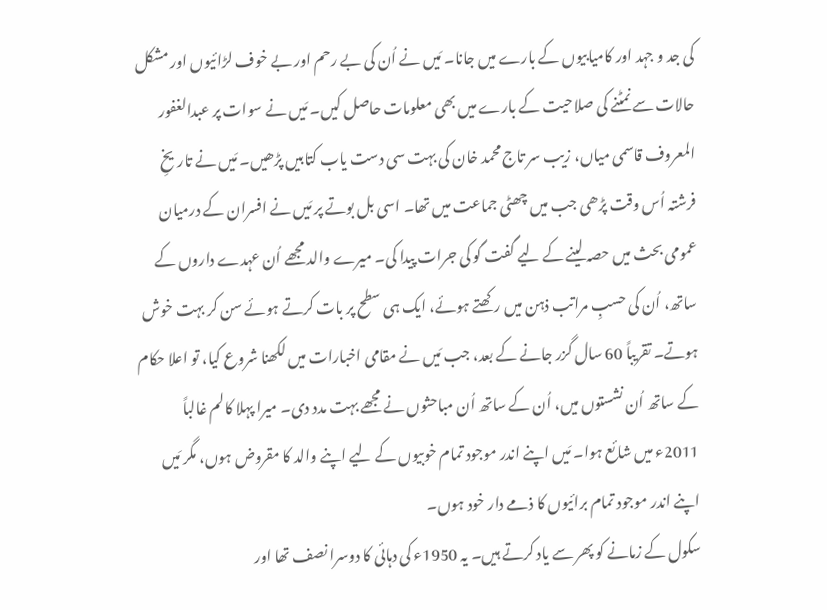کی جد و جہد اور کامیابیوں کے بارے میں جانا۔ مَیں نے اُن کی بے رحم اور بے خوف لڑائیوں اور مشکل حالات سے نمٹنے کی صلاحیت کے بارے میں بھی معلومات حاصل کیں۔ مَیں نے سوات پر عبدالغفور المعروف قاسمی میاں، زیب سر تاج محمد خان کی بہت سی دست یاب کتابیں پڑھیں۔ مَیں نے تاریخِ فرشتہ اُس وقت پڑھی جب میں چھٹی جماعت میں تھا۔ اسی بل بوتے پر مَیں نے افسران کے درمیان عمومی بحث میں حصہ لینے کے لیے گفت گو کی جرات پیدا کی۔ میرے والد مجھے اُن عہدے داروں کے ساتھ، اُن کی حسبِ مراتب ذہن میں رکھتے ہوئے، ایک ہی سطح پر بات کرتے ہوئے سن کر بہت خوش ہوتے۔ تقریباً 60 سال گزر جانے کے بعد، جب مَیں نے مقامی اخبارات میں لکھنا شروع کیا، تو اعلا حکام کے ساتھ اُن نشستوں میں، اُن کے ساتھ اُن مباحثوں نے مجھے بہت مدد دی۔ میرا پہلا کالم غالباً 2011ء میں شائع ہوا۔ مَیں اپنے اندر موجود تمام خوبیوں کے لیے اپنے والد کا مقروض ہوں، مگر مَیں اپنے اندر موجود تمام برائیوں کا ذمے دار خود ہوں۔
سکول کے زمانے کو پھر سے یاد کرتے ہیں۔ یہ 1950ء کی دہائی کا دوسرا نصف تھا اور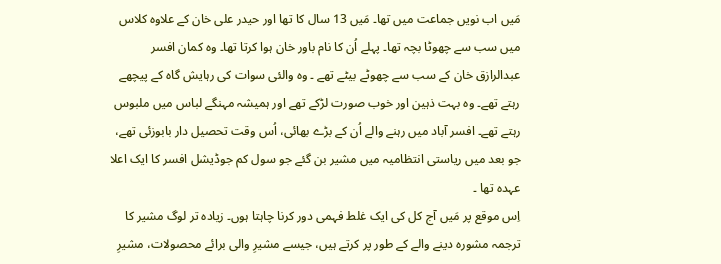مَیں اب نویں جماعت میں تھا۔ مَیں 13 سال کا تھا اور حیدر علی خان کے علاوہ کلاس میں سب سے چھوٹا بچہ تھا۔ پہلے اُن کا نام باور خان ہوا کرتا تھا۔ وہ کمان افسر عبدالرازق خان کے سب سے چھوٹے بیٹے تھے ۔ وہ والئی سوات کی رہایش گاہ کے پیچھے رہتے تھے۔ وہ بہت ذہین اور خوب صورت لڑکے تھے اور ہمیشہ مہنگے لباس میں ملبوس رہتے تھے۔ افسر آباد میں رہنے والے اُن کے بڑے بھائی، اُس وقت تحصیل دار بابوزئی تھے، جو بعد میں ریاستی انتظامیہ میں مشیر بن گئے جو سول کم جوڈیشل افسر کا ایک اعلا عہدہ تھا ۔
اِس موقع پر مَیں آج کل کی ایک غلط فہمی دور کرنا چاہتا ہوں۔ زیادہ تر لوگ مشیر کا ترجمہ مشورہ دینے والے کے طور پر کرتے ہیں، جیسے مشیرِ والی برائے محصولات، مشیرِ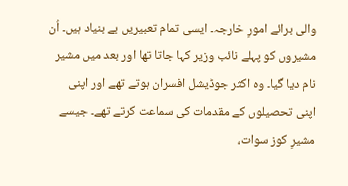والی برائے امورِ خارجہ۔ ایسی تمام تعبیریں بے بنیاد ہیں۔ اُن مشیروں کو پہلے نائب وزیر کہا جاتا تھا اور بعد میں مشیر نام دیا گیا۔ وہ اکثر جوڈیشل افسران ہوتے تھے اور اپنی اپنی تحصیلوں کے مقدمات کی سماعت کرتے تھے۔ جیسے مشیرِ کوز سوات،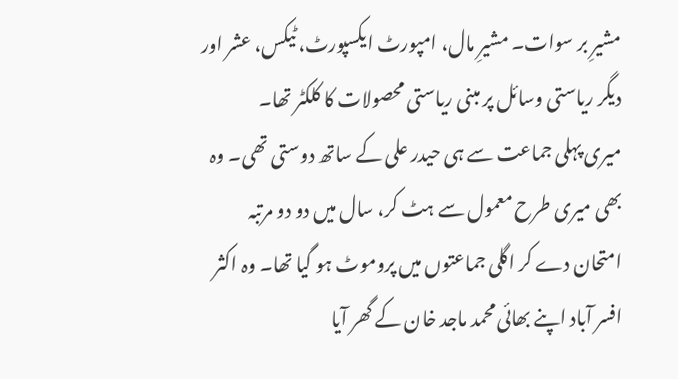مشیرِ بر سوات۔ مشیرِ مال، امپورٹ ایکسپورٹ، ٹیکس، عشر اور دیگر ریاستی وسائل پر مبنی ریاستی محصولات کا کلکٹر تھا۔
میری پہلی جماعت سے ہی حیدر علی کے ساتھ دوستی تھی۔ وہ بھی میری طرح معمول سے ہٹ کر، سال میں دو دو مرتبہ امتحان دے کر اگلی جماعتوں میں پروموٹ ہو گیا تھا۔ وہ اکثر افسر آباد اپنے بھائی محمد ماجد خان کے گھر آیا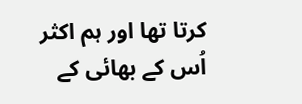کرتا تھا اور ہم اکثر اُس کے بھائی کے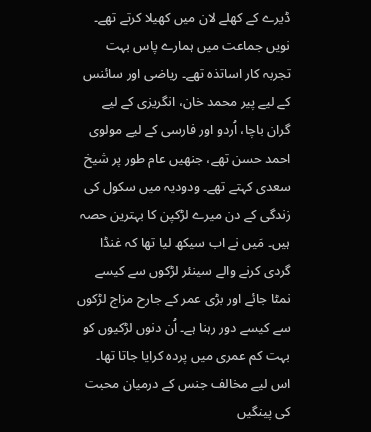ڈیرے کے کھلے لان میں کھیلا کرتے تھے۔
نویں جماعت میں ہمارے پاس بہت تجربہ کار اساتذہ تھے۔ ریاضی اور سائنس کے لیے پیر محمد خان، انگریزی کے لیے گران باچا، اُردو اور فارسی کے لیے مولوی احمد حسن تھے، جنھیں عام طور پر شیخ سعدی کہتے تھے۔ ودودیہ میں سکول کی زندگی کے دن میرے لڑکپن کا بہترین حصہ ہیں۔ مَیں نے اب سیکھ لیا تھا کہ غنڈا گردی کرنے والے سینئر لڑکوں سے کیسے نمٹا جائے اور بڑی عمر کے جارح مزاج لڑکوں سے کیسے دور رہنا ہے۔ اُن دنوں لڑکیوں کو بہت کم عمری میں پردہ کرایا جاتا تھا۔ اس لیے مخالف جنس کے درمیان محبت کی پینگیں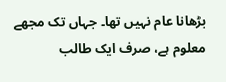بڑھانا عام نہیں تھا۔ جہاں تک مجھے معلوم ہے، صرف ایک طالب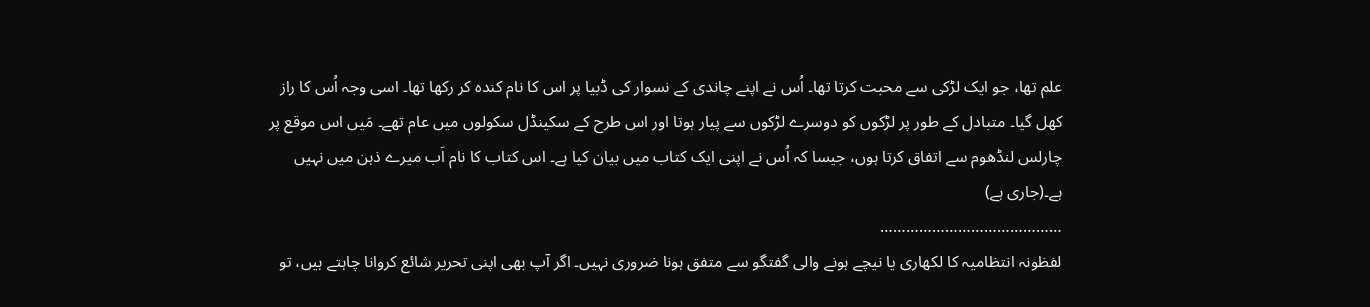علم تھا، جو ایک لڑکی سے محبت کرتا تھا۔ اُس نے اپنے چاندی کے نسوار کی ڈبیا پر اس کا نام کندہ کر رکھا تھا۔ اسی وجہ اُس کا راز کھل گیا۔ متبادل کے طور پر لڑکوں کو دوسرے لڑکوں سے پیار ہوتا اور اس طرح کے سکینڈل سکولوں میں عام تھے۔ مَیں اس موقع پر چارلس لنڈھوم سے اتفاق کرتا ہوں، جیسا کہ اُس نے اپنی ایک کتاب میں بیان کیا ہے۔ اس کتاب کا نام اَب میرے ذہن میں نہیں ہے۔(جاری ہے)
……………………………………
لفظونہ انتظامیہ کا لکھاری یا نیچے ہونے والی گفتگو سے متفق ہونا ضروری نہیں۔ اگر آپ بھی اپنی تحریر شائع کروانا چاہتے ہیں، تو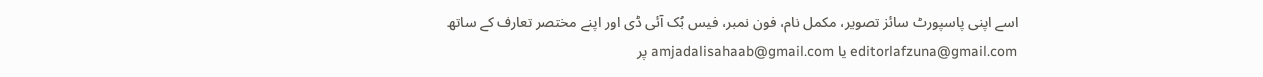اسے اپنی پاسپورٹ سائز تصویر، مکمل نام، فون نمبر، فیس بُک آئی ڈی اور اپنے مختصر تعارف کے ساتھ editorlafzuna@gmail.com یا amjadalisahaab@gmail.com پر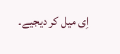اِی میل کر دیجیے۔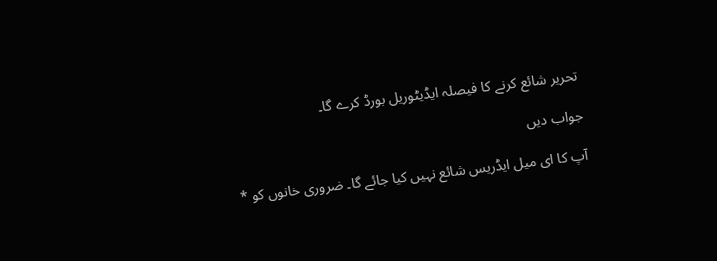تحریر شائع کرنے کا فیصلہ ایڈیٹوریل بورڈ کرے گا۔

جواب دیں

آپ کا ای میل ایڈریس شائع نہیں کیا جائے گا۔ ضروری خانوں کو *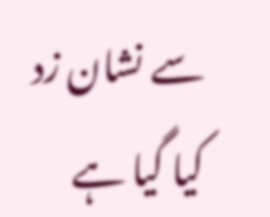سے نشان زد کیا گیا ہے